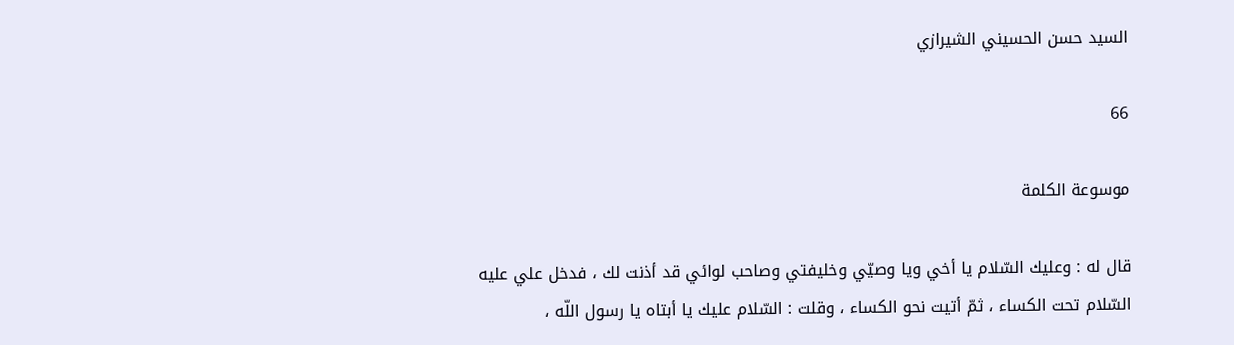السيد حسن الحسيني الشيرازي

66

موسوعة الكلمة

قال له : وعليك السّلام يا أخي ويا وصيّي وخليفتي وصاحب لوائي قد أذنت لك ، فدخل علي عليه السّلام تحت الكساء ، ثمّ أتيت نحو الكساء ، وقلت : السّلام عليك يا أبتاه يا رسول اللّه ،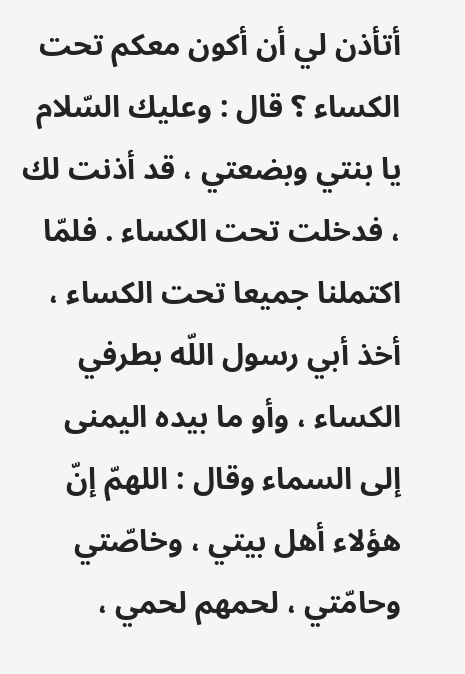أتأذن لي أن أكون معكم تحت الكساء ؟ قال : وعليك السّلام يا بنتي وبضعتي ، قد أذنت لك ، فدخلت تحت الكساء . فلمّا اكتملنا جميعا تحت الكساء ، أخذ أبي رسول اللّه بطرفي الكساء ، وأو ما بيده اليمنى إلى السماء وقال : اللهمّ إنّ هؤلاء أهل بيتي ، وخاصّتي وحامّتي ، لحمهم لحمي ،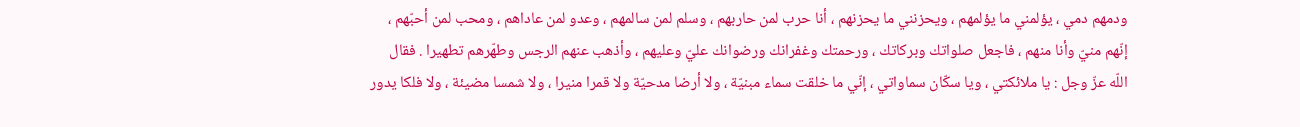ودمهم دمي ، يؤلمني ما يؤلمهم ، ويحزنني ما يحزنهم ، أنا حرب لمن حاربهم ، وسلم لمن سالمهم ، وعدو لمن عاداهم ، ومحب لمن أحبّهم ، إنّهم منيّ وأنا منهم ، فاجعل صلواتك وبركاتك ، ورحمتك وغفرانك ورضوانك عليّ وعليهم ، وأذهب عنهم الرجس وطهّرهم تطهيرا . فقال اللّه عزّ وجل : يا ملائكتي ، ويا سكّان سماواتي ، إنّي ما خلقت سماء مبنيّة ، ولا أرضا مدحيّة ولا قمرا منيرا ، ولا شمسا مضيئة ، ولا فلكا يدور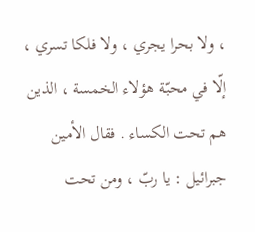، ولا بحرا يجري ، ولا فلكا تسري ، إلّا في محبّة هؤلاء الخمسة ، الذين هم تحت الكساء . فقال الأمين جبرائيل : يا ربّ ، ومن تحت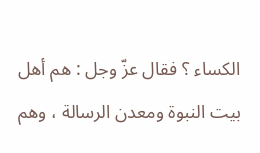الكساء ؟ فقال عزّ وجل : هم أهل بيت النبوة ومعدن الرسالة ، وهم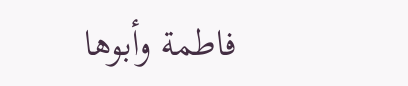فاطمة وأبوها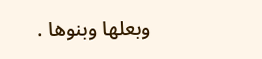وبعلها وبنوها .